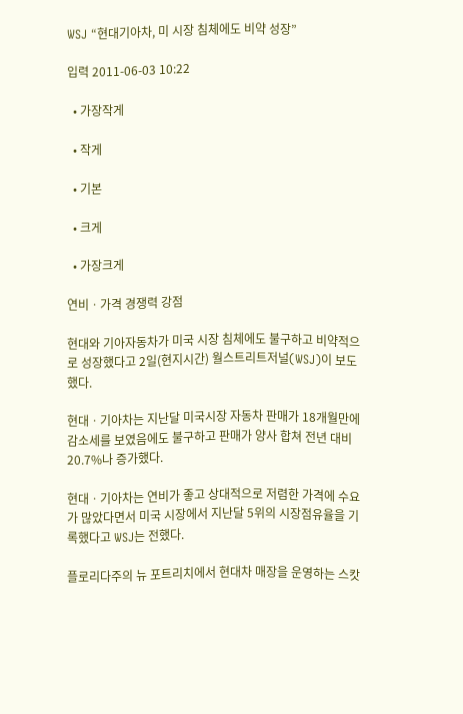WSJ “현대기아차, 미 시장 침체에도 비약 성장”

입력 2011-06-03 10:22

  • 가장작게

  • 작게

  • 기본

  • 크게

  • 가장크게

연비ㆍ가격 경쟁력 강점

현대와 기아자동차가 미국 시장 침체에도 불구하고 비약적으로 성장했다고 2일(현지시간) 월스트리트저널(WSJ)이 보도했다.

현대ㆍ기아차는 지난달 미국시장 자동차 판매가 18개월만에 감소세를 보였음에도 불구하고 판매가 양사 합쳐 전년 대비 20.7%나 증가했다.

현대ㆍ기아차는 연비가 좋고 상대적으로 저렴한 가격에 수요가 많았다면서 미국 시장에서 지난달 5위의 시장점유율을 기록했다고 WSJ는 전했다.

플로리다주의 뉴 포트리치에서 현대차 매장을 운영하는 스캇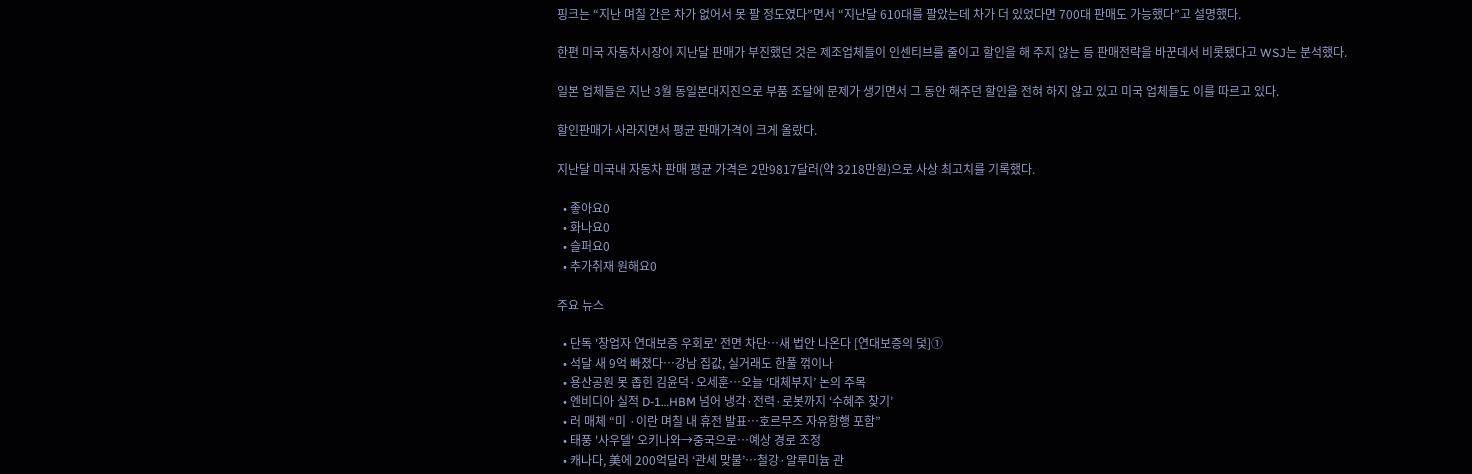핑크는 “지난 며칠 간은 차가 없어서 못 팔 정도였다”면서 “지난달 610대를 팔았는데 차가 더 있었다면 700대 판매도 가능했다”고 설명했다.

한편 미국 자동차시장이 지난달 판매가 부진했던 것은 제조업체들이 인센티브를 줄이고 할인을 해 주지 않는 등 판매전략을 바꾼데서 비롯됐다고 WSJ는 분석했다.

일본 업체들은 지난 3월 동일본대지진으로 부품 조달에 문제가 생기면서 그 동안 해주던 할인을 전혀 하지 않고 있고 미국 업체들도 이를 따르고 있다.

할인판매가 사라지면서 평균 판매가격이 크게 올랐다.

지난달 미국내 자동차 판매 평균 가격은 2만9817달러(약 3218만원)으로 사상 최고치를 기록했다.

  • 좋아요0
  • 화나요0
  • 슬퍼요0
  • 추가취재 원해요0

주요 뉴스

  • 단독 '창업자 연대보증 우회로' 전면 차단…새 법안 나온다 [연대보증의 덫]①
  • 석달 새 9억 빠졌다⋯강남 집값, 실거래도 한풀 꺾이나
  • 용산공원 못 좁힌 김윤덕·오세훈⋯오늘 ‘대체부지’ 논의 주목
  • 엔비디아 실적 D-1…HBM 넘어 냉각·전력·로봇까지 ‘수혜주 찾기’
  • 러 매체 “미 ·이란 며칠 내 휴전 발표…호르무즈 자유항행 포함”
  • 태풍 '사우델' 오키나와→중국으로…예상 경로 조정
  • 캐나다, 美에 200억달러 ‘관세 맞불’…철강·알루미늄 관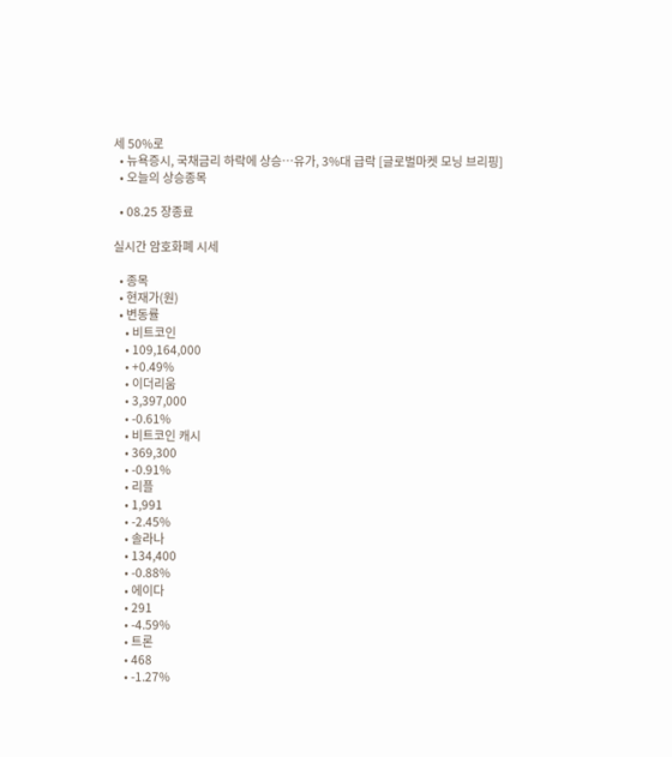세 50%로
  • 뉴욕증시, 국채금리 하락에 상승⋯유가, 3%대 급락 [글로벌마켓 모닝 브리핑]
  • 오늘의 상승종목

  • 08.25 장종료

실시간 암호화폐 시세

  • 종목
  • 현재가(원)
  • 변동률
    • 비트코인
    • 109,164,000
    • +0.49%
    • 이더리움
    • 3,397,000
    • -0.61%
    • 비트코인 캐시
    • 369,300
    • -0.91%
    • 리플
    • 1,991
    • -2.45%
    • 솔라나
    • 134,400
    • -0.88%
    • 에이다
    • 291
    • -4.59%
    • 트론
    • 468
    • -1.27%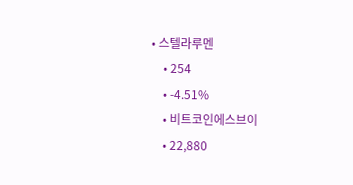• 스텔라루멘
    • 254
    • -4.51%
    • 비트코인에스브이
    • 22,880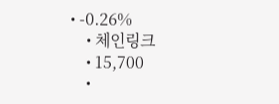• -0.26%
    • 체인링크
    • 15,700
    •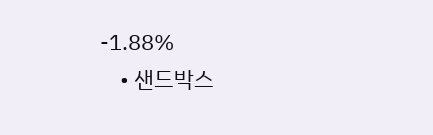-1.88%
    • 샌드박스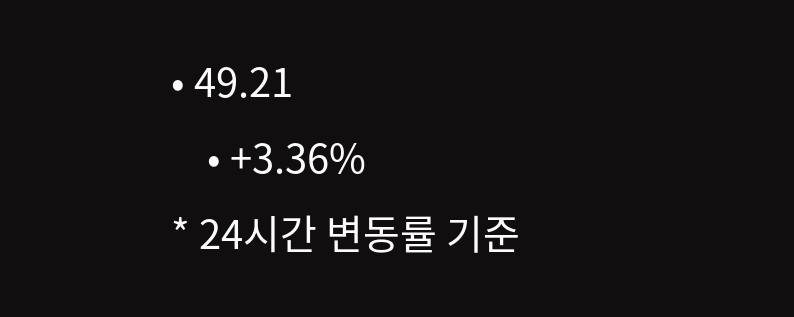• 49.21
    • +3.36%
* 24시간 변동률 기준